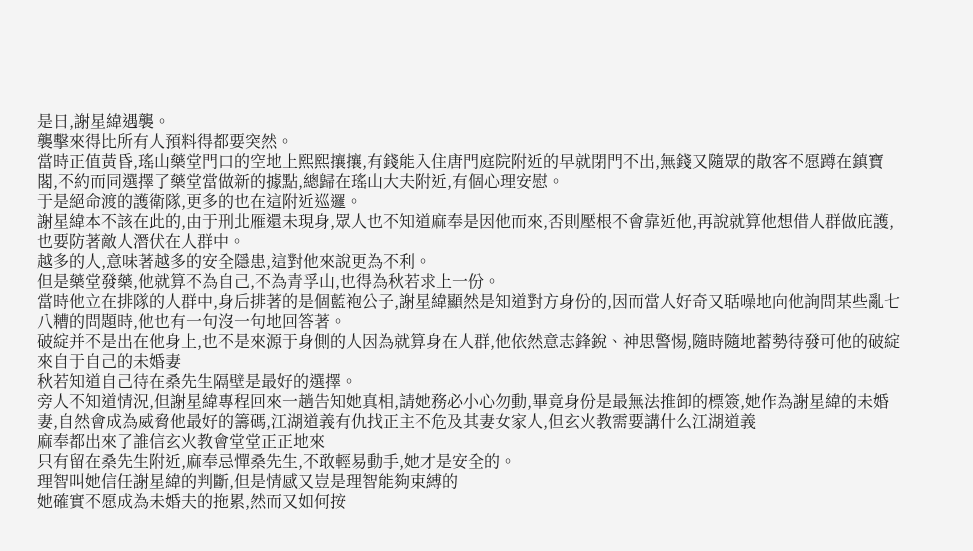是日,謝星緯遇襲。
襲擊來得比所有人預料得都要突然。
當時正值黃昏,瑤山藥堂門口的空地上熙熙攘攘,有錢能入住唐門庭院附近的早就閉門不出,無錢又隨眾的散客不愿蹲在鎮寶閣,不約而同選擇了藥堂當做新的據點,總歸在瑤山大夫附近,有個心理安慰。
于是絕命渡的護衛隊,更多的也在這附近巡邏。
謝星緯本不該在此的,由于刑北雁還未現身,眾人也不知道麻奉是因他而來,否則壓根不會靠近他,再說就算他想借人群做庇護,也要防著敵人潛伏在人群中。
越多的人,意味著越多的安全隱患,這對他來說更為不利。
但是藥堂發藥,他就算不為自己,不為青孚山,也得為秋若求上一份。
當時他立在排隊的人群中,身后排著的是個藍袍公子,謝星緯顯然是知道對方身份的,因而當人好奇又聒噪地向他詢問某些亂七八糟的問題時,他也有一句沒一句地回答著。
破綻并不是出在他身上,也不是來源于身側的人因為就算身在人群,他依然意志鋒銳、神思警惕,隨時隨地蓄勢待發可他的破綻來自于自己的未婚妻
秋若知道自己待在桑先生隔壁是最好的選擇。
旁人不知道情況,但謝星緯專程回來一趟告知她真相,請她務必小心勿動,畢竟身份是最無法推卸的標簽,她作為謝星緯的未婚妻,自然會成為威脅他最好的籌碼,江湖道義有仇找正主不危及其妻女家人,但玄火教需要講什么江湖道義
麻奉都出來了誰信玄火教會堂堂正正地來
只有留在桑先生附近,麻奉忌憚桑先生,不敢輕易動手,她才是安全的。
理智叫她信任謝星緯的判斷,但是情感又豈是理智能夠束縛的
她確實不愿成為未婚夫的拖累,然而又如何按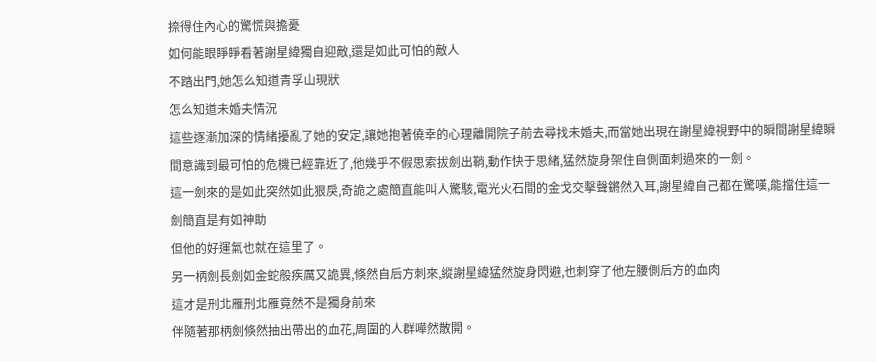捺得住內心的驚慌與擔憂
如何能眼睜睜看著謝星緯獨自迎敵,還是如此可怕的敵人
不踏出門,她怎么知道青孚山現狀
怎么知道未婚夫情況
這些逐漸加深的情緒擾亂了她的安定,讓她抱著僥幸的心理離開院子前去尋找未婚夫,而當她出現在謝星緯視野中的瞬間謝星緯瞬間意識到最可怕的危機已經靠近了,他幾乎不假思索拔劍出鞘,動作快于思緒,猛然旋身架住自側面刺過來的一劍。
這一劍來的是如此突然如此狠戾,奇詭之處簡直能叫人驚駭,電光火石間的金戈交擊聲鏘然入耳,謝星緯自己都在驚嘆,能擋住這一劍簡直是有如神助
但他的好運氣也就在這里了。
另一柄劍長劍如金蛇般疾厲又詭異,倏然自后方刺來,縱謝星緯猛然旋身閃避,也刺穿了他左腰側后方的血肉
這才是刑北雁刑北雁竟然不是獨身前來
伴隨著那柄劍倏然抽出帶出的血花,周圍的人群嘩然散開。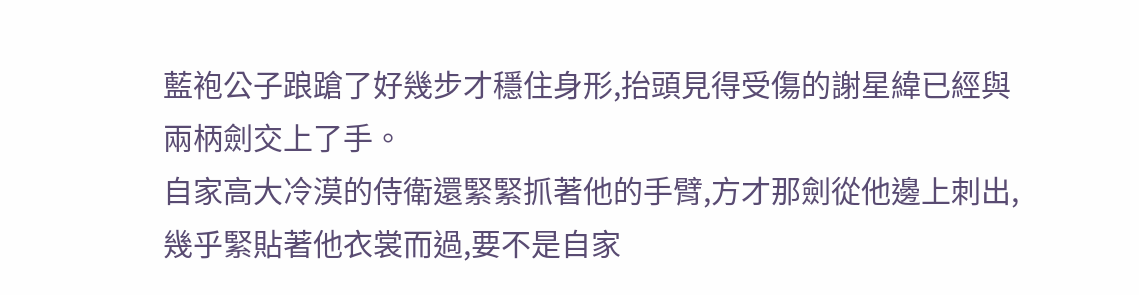藍袍公子踉蹌了好幾步才穩住身形,抬頭見得受傷的謝星緯已經與兩柄劍交上了手。
自家高大冷漠的侍衛還緊緊抓著他的手臂,方才那劍從他邊上刺出,幾乎緊貼著他衣裳而過,要不是自家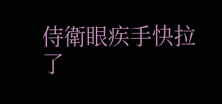侍衛眼疾手快拉了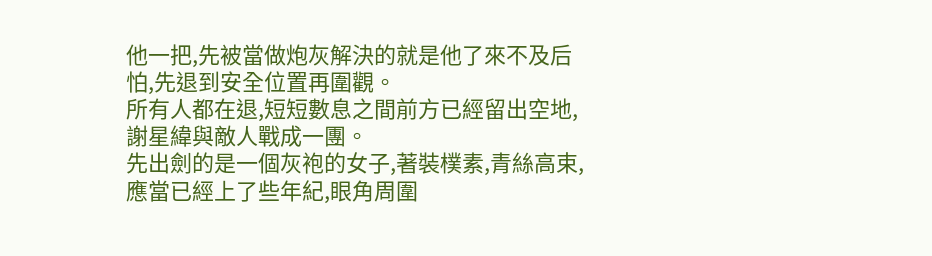他一把,先被當做炮灰解決的就是他了來不及后怕,先退到安全位置再圍觀。
所有人都在退,短短數息之間前方已經留出空地,謝星緯與敵人戰成一團。
先出劍的是一個灰袍的女子,著裝樸素,青絲高束,應當已經上了些年紀,眼角周圍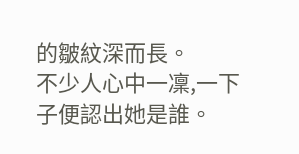的皺紋深而長。
不少人心中一凜,一下子便認出她是誰。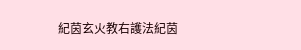紀茵玄火教右護法紀茵